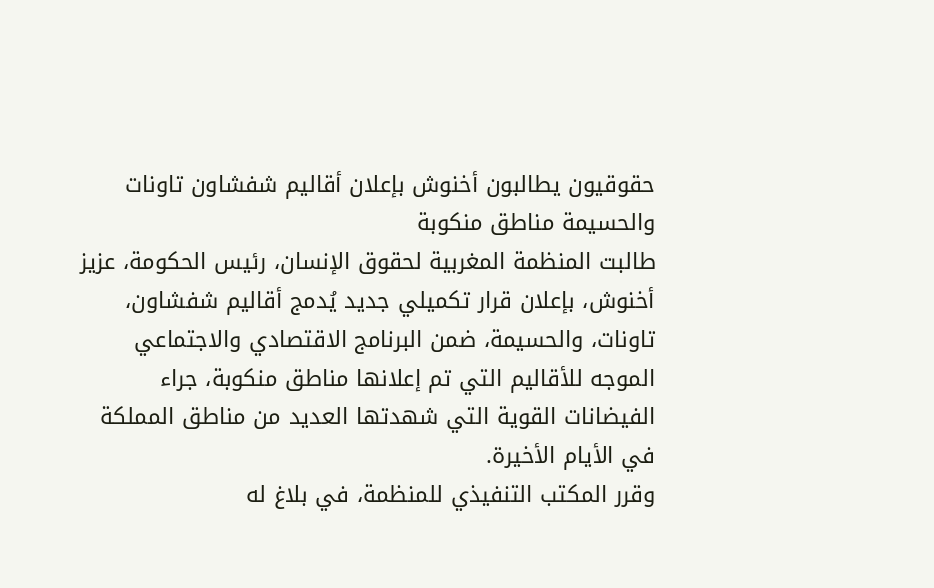حقوقيون يطالبون أخنوش بإعلان أقاليم شفشاون تاونات والحسيمة مناطق منكوبة
طالبت المنظمة المغربية لحقوق الإنسان، رئيس الحكومة، عزيز أخنوش، بإعلان قرار تكميلي جديد يُدمج أقاليم شفشاون، تاونات، والحسيمة، ضمن البرنامج الاقتصادي والاجتماعي الموجه للأقاليم التي تم إعلانها مناطق منكوبة، جراء الفيضانات القوية التي شهدتها العديد من مناطق المملكة في الأيام الأخيرة.
وقرر المكتب التنفيذي للمنظمة، في بلاغ له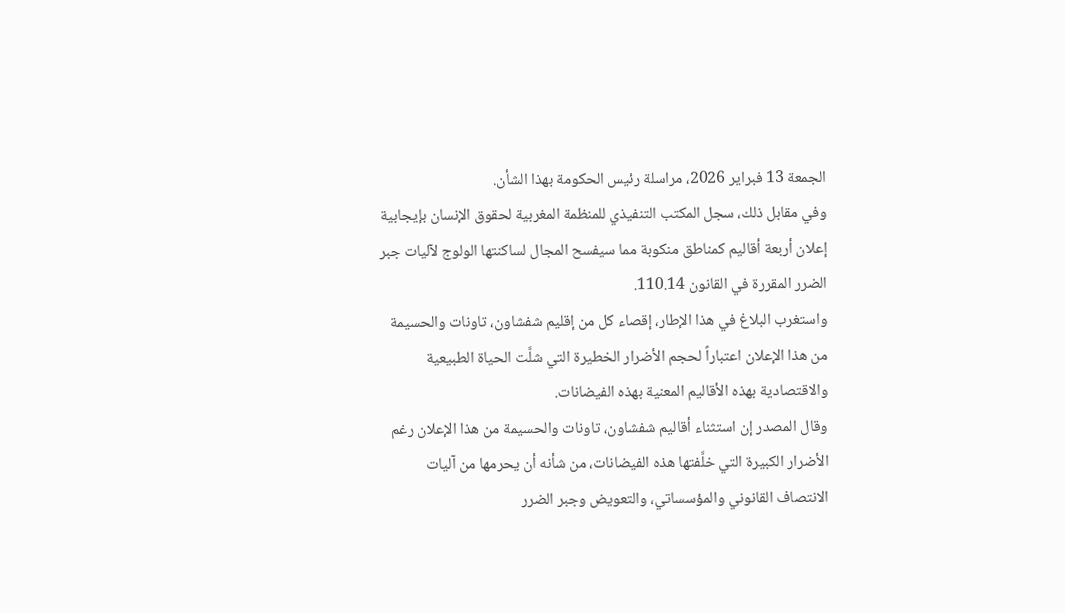الجمعة 13 فبراير 2026، مراسلة رئيس الحكومة بهذا الشأن.
وفي مقابل ذلك، سجل المكتب التنفيذي للمنظمة المغربية لحقوق الإنسان بإيجابية إعلان أربعة أقاليم كمناطق منكوبة مما سيفسح المجال لساكنتها الولوج لآليات جبر الضرر المقررة في القانون 110.14.
واستغرب البلاغ في هذا الإطار، إقصاء كل من إقليم شفشاون، تاونات والحسيمة من هذا الإعلان اعتباراً لحجم الأضرار الخطيرة التي شلَّت الحياة الطبيعية والاقتصادية بهذه الأقاليم المعنية بهذه الفيضانات.
وقال المصدر إن استثناء أقاليم شفشاون، تاونات والحسيمة من هذا الإعلان رغم الأضرار الكبيرة التي خلَّفتها هذه الفيضانات، من شأنه أن يحرمها من آليات الانتصاف القانوني والمؤسساتي، والتعويض وجبر الضرر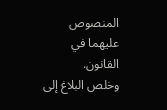المنصوص عليهما في القانون.
وخلص البلاغ إلى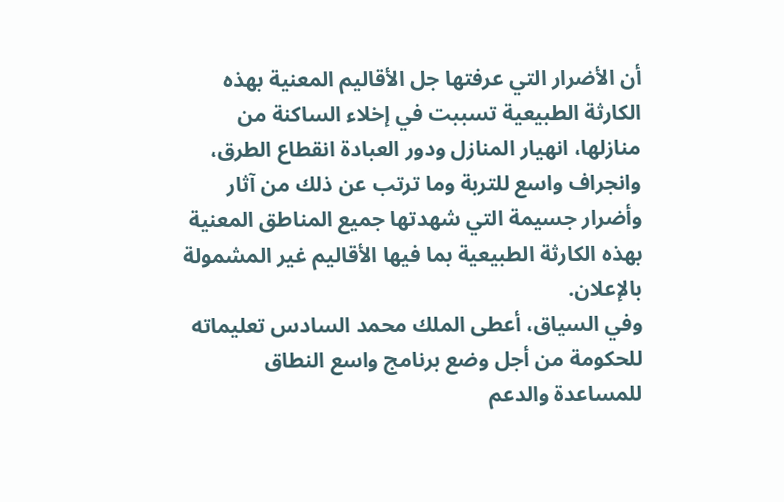أن الأضرار التي عرفتها جل الأقاليم المعنية بهذه الكارثة الطبيعية تسببت في إخلاء الساكنة من منازلها، انهيار المنازل ودور العبادة انقطاع الطرق، وانجراف واسع للتربة وما ترتب عن ذلك من آثار وأضرار جسيمة التي شهدتها جميع المناطق المعنية بهذه الكارثة الطبيعية بما فيها الأقاليم غير المشمولة بالإعلان.
وفي السياق، أعطى الملك محمد السادس تعليماته للحكومة من أجل وضع برنامج واسع النطاق للمساعدة والدعم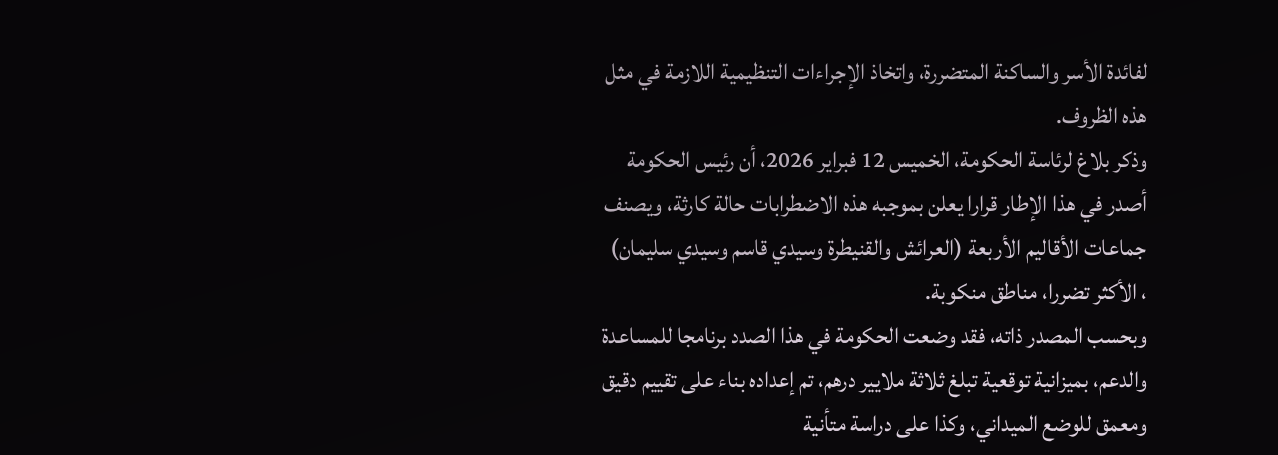لفائدة الأسر والساكنة المتضررة، واتخاذ الإجراءات التنظيمية اللازمة في مثل هذه الظروف.
وذكر بلاغ لرئاسة الحكومة، الخميس 12 فبراير 2026، أن رئيس الحكومة أصدر في هذا الإطار قرارا يعلن بموجبه هذه الاضطرابات حالة كارثة، ويصنف جماعات الأقاليم الأربعة (العرائش والقنيطرة وسيدي قاسم وسيدي سليمان) ، الأكثر تضررا، مناطق منكوبة.
وبحسب المصدر ذاته، فقد وضعت الحكومة في هذا الصدد برنامجا للمساعدة والدعم، بميزانية توقعية تبلغ ثلاثة ملايير درهم، تم إعداده بناء على تقييم دقيق ومعمق للوضع الميداني، وكذا على دراسة متأنية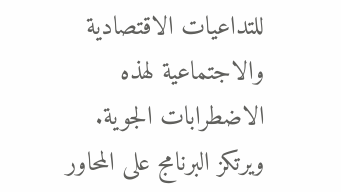للتداعيات الاقتصادية والاجتماعية لهذه الاضطرابات الجوية.
ويرتكز البرنامج على المحاور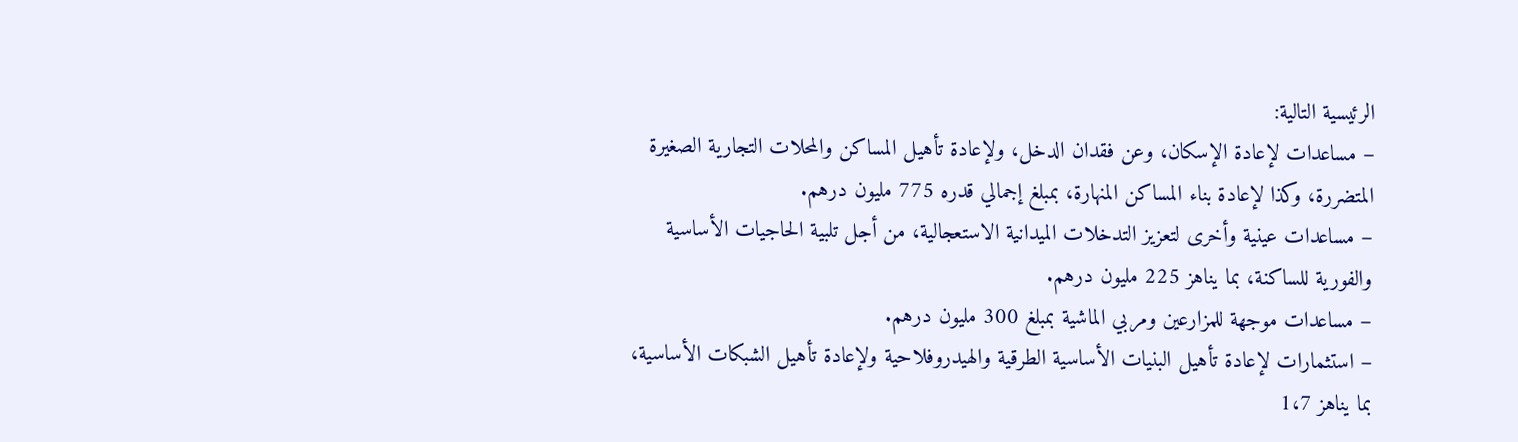الرئيسية التالية:
– مساعدات لإعادة الإسكان، وعن فقدان الدخل، ولإعادة تأهيل المساكن والمحلات التجارية الصغيرة المتضررة، وكذا لإعادة بناء المساكن المنهارة، بمبلغ إجمالي قدره 775 مليون درهم.
– مساعدات عينية وأخرى لتعزيز التدخلات الميدانية الاستعجالية، من أجل تلبية الحاجيات الأساسية والفورية للساكنة، بما يناهز 225 مليون درهم.
– مساعدات موجهة للمزارعين ومربي الماشية بمبلغ 300 مليون درهم.
– استثمارات لإعادة تأهيل البنيات الأساسية الطرقية والهيدروفلاحية ولإعادة تأهيل الشبكات الأساسية، بما يناهز 1،7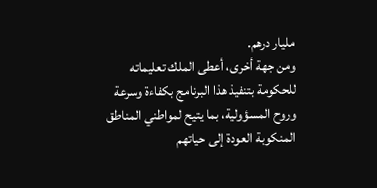مليار درهم.
ومن جهة أخرى، أعطى الملك تعليماته للحكومة بتنفيذ هذا البرنامج بكفاءة وسرعة وروح المسؤولية، بما يتيح لمواطني المناطق المنكوبة العودة إلى حياتهم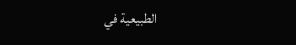الطبيعية في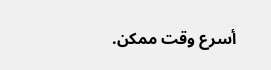أسرع وقت ممكن.